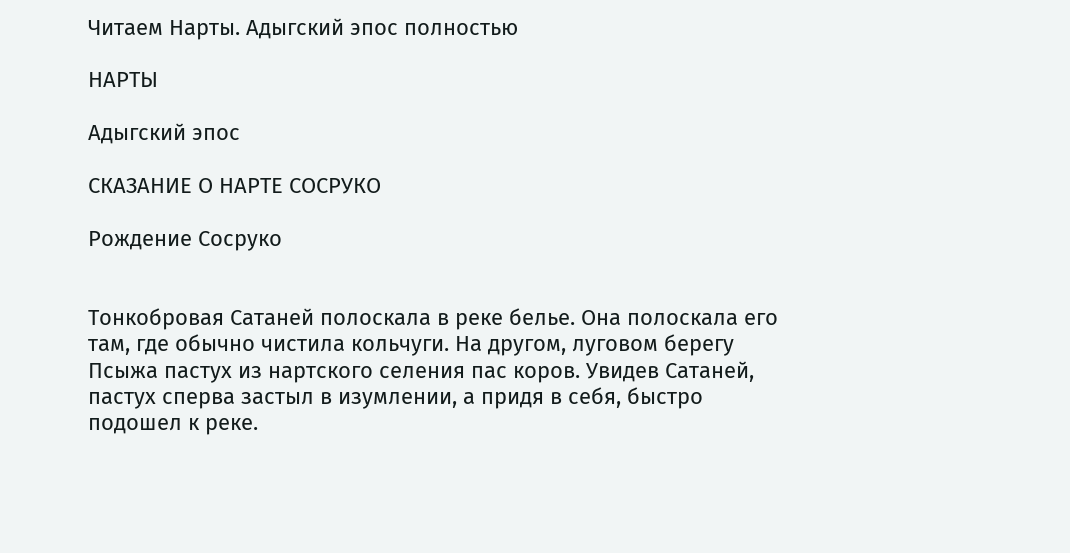Читаем Нарты. Адыгский эпос полностью

НАРТЫ

Адыгский эпос

СКАЗАНИЕ О НАРТЕ СОСРУКО

Рождение Сосруко


Тонкобровая Сатаней полоскала в реке белье. Она полоскала его там, где обычно чистила кольчуги. На другом, луговом берегу Псыжа пастух из нартского селения пас коров. Увидев Сатаней, пастух сперва застыл в изумлении, а придя в себя, быстро подошел к реке.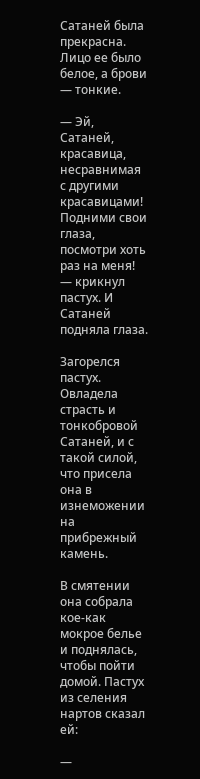Сатаней была прекрасна. Лицо ее было белое, а брови — тонкие.

— Эй, Сатаней, красавица, несравнимая с другими красавицами! Подними свои глаза, посмотри хоть раз на меня! — крикнул пастух. И Сатаней подняла глаза.

Загорелся пастух. Овладела страсть и тонкобровой Сатаней, и с такой силой, что присела она в изнеможении на прибрежный камень.

В смятении она собрала кое-как мокрое белье и поднялась, чтобы пойти домой. Пастух из селения нартов сказал ей:

—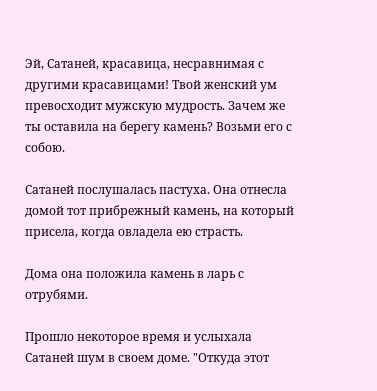Эй, Сатаней, красавица, несравнимая с другими красавицами! Твой женский ум превосходит мужскую мудрость. Зачем же ты оставила на берегу камень? Возьми его с собою.

Сатаней послушалась пастуха. Она отнесла домой тот прибрежный камень, на который присела, когда овладела ею страсть.

Дома она положила камень в ларь с отрубями.

Прошло некоторое время и услыхала Сатаней шум в своем доме. "Откуда этот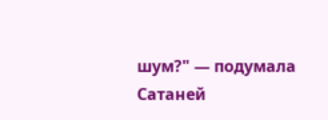шум?" — подумала Сатаней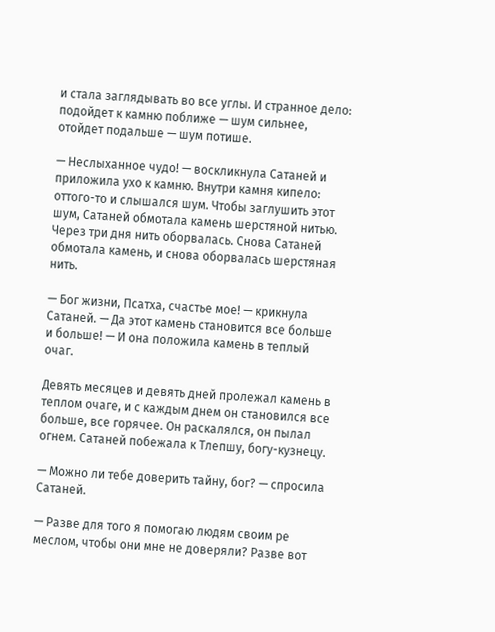и стала заглядывать во все углы. И странное дело: подойдет к камню поближе — шум сильнее, отойдет подальше — шум потише.

— Неслыханное чудо! — воскликнула Сатаней и приложила ухо к камню. Внутри камня кипело: оттого-то и слышался шум. Чтобы заглушить этот шум, Сатаней обмотала камень шерстяной нитью. Через три дня нить оборвалась. Снова Сатаней обмотала камень, и снова оборвалась шерстяная нить.

— Бог жизни, Псатха, счастье мое! — крикнула Сатаней. — Да этот камень становится все больше и больше! — И она положила камень в теплый очаг.

Девять месяцев и девять дней пролежал камень в теплом очаге, и с каждым днем он становился все больше, все горячее. Он раскалялся, он пылал огнем. Сатаней побежала к Тлепшу, богу-кузнецу.

— Можно ли тебе доверить тайну, бог? — спросила Сатаней.

— Разве для того я помогаю людям своим ре меслом, чтобы они мне не доверяли? Разве вот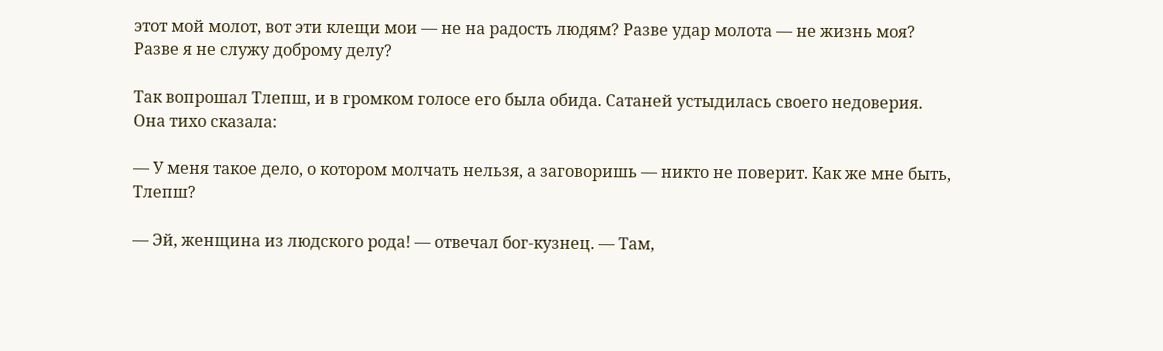этот мой молот, вот эти клещи мои — не на радость людям? Разве удар молота — не жизнь моя? Разве я не служу доброму делу?

Так вопрошал Тлепш, и в громком голосе его была обида. Сатаней устыдилась своего недоверия. Она тихо сказала:

— У меня такое дело, о котором молчать нельзя, а заговоришь — никто не поверит. Как же мне быть, Тлепш?

— Эй, женщина из людского рода! — отвечал бог-кузнец. — Там,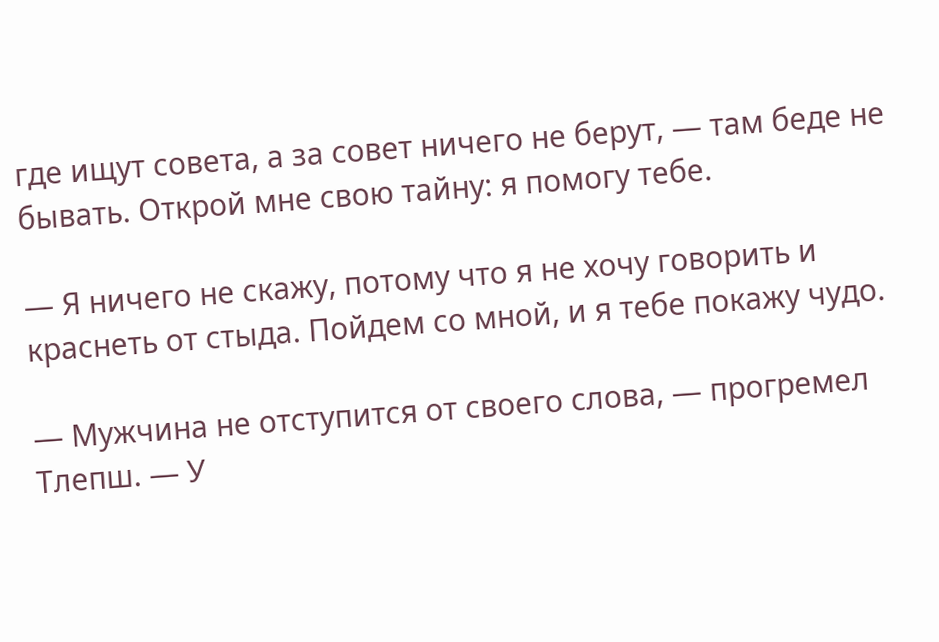где ищут совета, а за совет ничего не берут, — там беде не бывать. Открой мне свою тайну: я помогу тебе.

— Я ничего не скажу, потому что я не хочу говорить и краснеть от стыда. Пойдем со мной, и я тебе покажу чудо.

— Мужчина не отступится от своего слова, — прогремел Тлепш. — У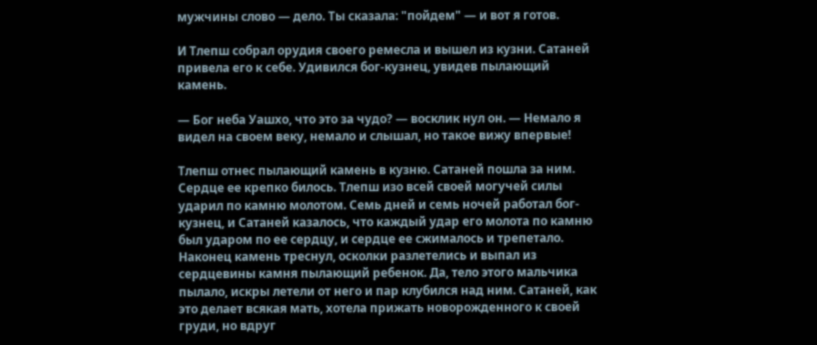мужчины слово — дело. Ты сказала: "пойдем" — и вот я готов.

И Тлепш собрал орудия своего ремесла и вышел из кузни. Сатаней привела его к себе. Удивился бог-кузнец, увидев пылающий камень.

— Бог неба Уашхо, что это за чудо? — восклик нул он. — Немало я видел на своем веку, немало и слышал, но такое вижу впервые!

Тлепш отнес пылающий камень в кузню. Сатаней пошла за ним. Сердце ее крепко билось. Тлепш изо всей своей могучей силы ударил по камню молотом. Семь дней и семь ночей работал бог-кузнец, и Сатаней казалось, что каждый удар его молота по камню был ударом по ее сердцу, и сердце ее сжималось и трепетало. Наконец камень треснул, осколки разлетелись и выпал из сердцевины камня пылающий ребенок. Да, тело этого мальчика пылало, искры летели от него и пар клубился над ним. Сатаней, как это делает всякая мать, хотела прижать новорожденного к своей груди, но вдруг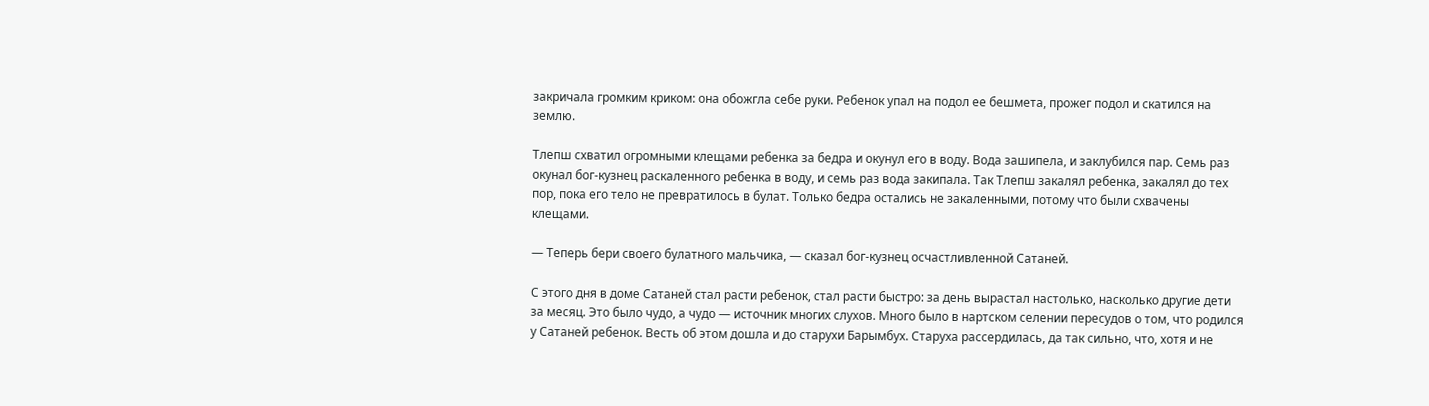закричала громким криком: она обожгла себе руки. Ребенок упал на подол ее бешмета, прожег подол и скатился на землю.

Тлепш схватил огромными клещами ребенка за бедра и окунул его в воду. Вода зашипела, и заклубился пар. Семь раз окунал бог-кузнец раскаленного ребенка в воду, и семь раз вода закипала. Так Тлепш закалял ребенка, закалял до тех пор, пока его тело не превратилось в булат. Только бедра остались не закаленными, потому что были схвачены клещами.

— Теперь бери своего булатного мальчика, — сказал бог-кузнец осчастливленной Сатаней.

С этого дня в доме Сатаней стал расти ребенок, стал расти быстро: за день вырастал настолько, насколько другие дети за месяц. Это было чудо, а чудо — источник многих слухов. Много было в нартском селении пересудов о том, что родился у Сатаней ребенок. Весть об этом дошла и до старухи Барымбух. Старуха рассердилась, да так сильно, что, хотя и не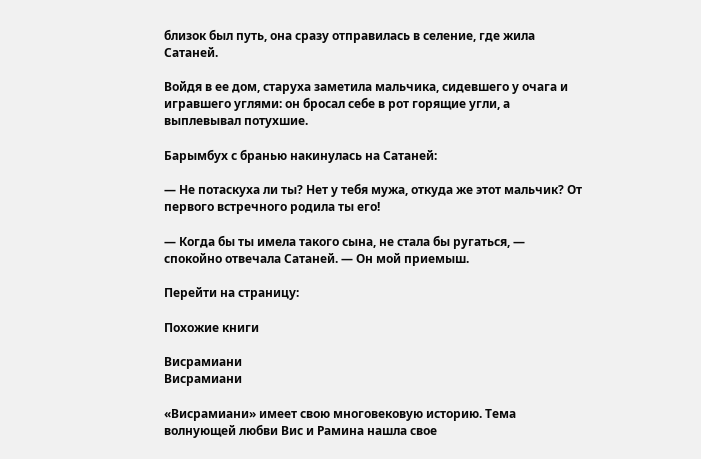близок был путь, она сразу отправилась в селение, где жила Сатаней.

Войдя в ее дом, старуха заметила мальчика, сидевшего у очага и игравшего углями: он бросал себе в рот горящие угли, а выплевывал потухшие.

Барымбух с бранью накинулась на Сатаней:

— Не потаскуха ли ты? Нет у тебя мужа, откуда же этот мальчик? От первого встречного родила ты его!

— Когда бы ты имела такого сына, не стала бы ругаться, — спокойно отвечала Сатаней. — Он мой приемыш.

Перейти на страницу:

Похожие книги

Висрамиани
Висрамиани

«Висрамиани» имеет свою многовековую историю. Тема волнующей любви Вис и Рамина нашла свое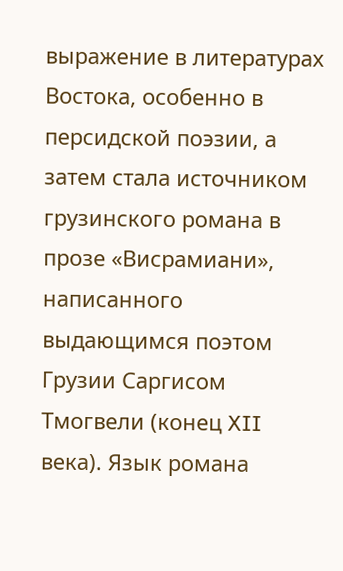выражение в литературах Востока, особенно в персидской поэзии, а затем стала источником грузинского романа в прозе «Висрамиани», написанного выдающимся поэтом Грузии Саргисом Тмогвели (конец XII века). Язык романа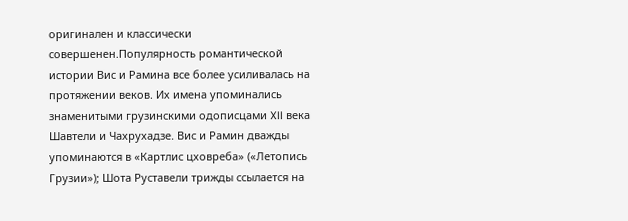оригинален и классически совершенен.Популярность романтической истории Вис и Рамина все более усиливалась на протяжении веков. Их имена упоминались знаменитыми грузинскими одописцами XII века Шавтели и Чахрухадзе. Вис и Рамин дважды упоминаются в «Картлис цховреба» («Летопись Грузии»); Шота Руставели трижды ссылается на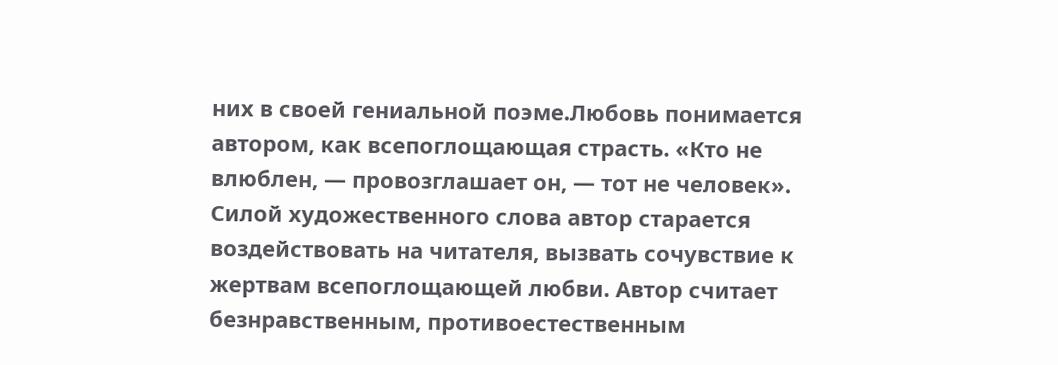них в своей гениальной поэме.Любовь понимается автором, как всепоглощающая страсть. «Кто не влюблен, — провозглашает он, — тот не человек». Силой художественного слова автор старается воздействовать на читателя, вызвать сочувствие к жертвам всепоглощающей любви. Автор считает безнравственным, противоестественным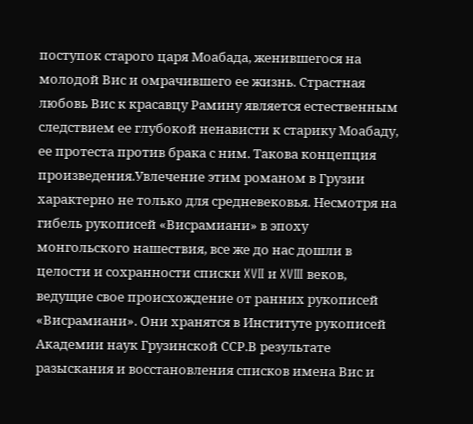поступок старого царя Моабада, женившегося на молодой Вис и омрачившего ее жизнь. Страстная любовь Вис к красавцу Рамину является естественным следствием ее глубокой ненависти к старику Моабаду, ее протеста против брака с ним. Такова концепция произведения.Увлечение этим романом в Грузии характерно не только для средневековья. Несмотря на гибель рукописей «Висрамиани» в эпоху монгольского нашествия, все же до нас дошли в целости и сохранности списки XVII и XVIII веков, ведущие свое происхождение от ранних рукописей «Висрамиани». Они хранятся в Институте рукописей Академии наук Грузинской ССР.В результате разыскания и восстановления списков имена Вис и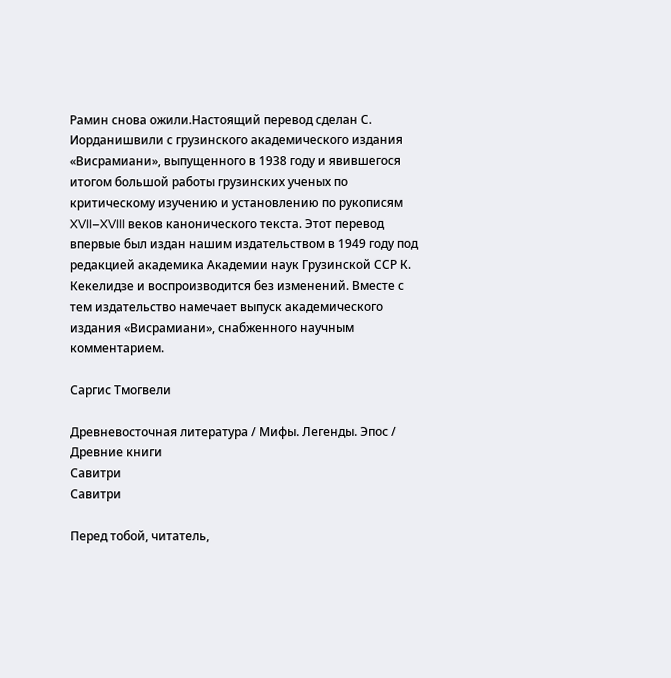Рамин снова ожили.Настоящий перевод сделан С. Иорданишвили с грузинского академического издания «Висрамиани», выпущенного в 1938 году и явившегося итогом большой работы грузинских ученых по критическому изучению и установлению по рукописям XVII–XVIII веков канонического текста. Этот перевод впервые был издан нашим издательством в 1949 году под редакцией академика Академии наук Грузинской ССР К. Кекелидзе и воспроизводится без изменений. Вместе с тем издательство намечает выпуск академического издания «Висрамиани», снабженного научным комментарием.

Саргис Тмогвели

Древневосточная литература / Мифы. Легенды. Эпос / Древние книги
Савитри
Савитри

Перед тобой, читатель,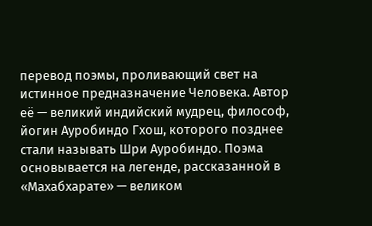перевод поэмы, проливающий свет на истинное предназначение Человека. Автор её — великий индийский мудрец, философ, йогин Ауробиндо Гхош, которого позднее стали называть Шри Ауробиндо. Поэма основывается на легенде, рассказанной в «Махабхарате» — великом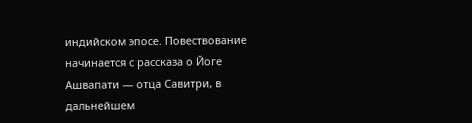индийском эпосе. Повествование начинается с рассказа о Йоге Ашвапати — отца Савитри, в дальнейшем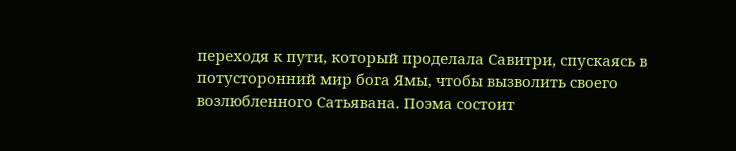переходя к пути, который проделала Савитри, спускаясь в потусторонний мир бога Ямы, чтобы вызволить своего возлюбленного Сатьявана. Поэма состоит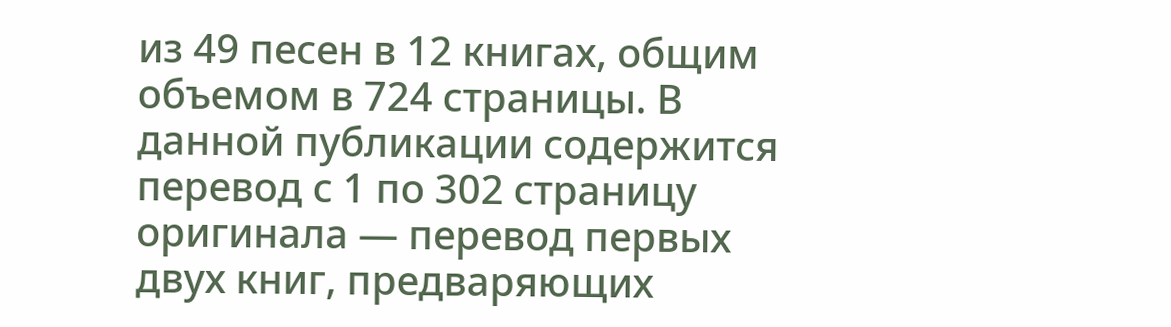из 49 песен в 12 книгах, общим объемом в 724 страницы. В данной публикации содержится перевод с 1 по 302 страницу оригинала — перевод первых двух книг, предваряющих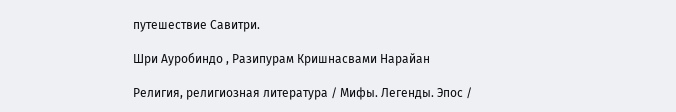путешествие Савитри.

Шри Ауробиндо , Разипурам Кришнасвами Нарайан

Религия, религиозная литература / Мифы. Легенды. Эпос /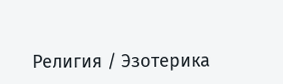Религия / Эзотерика